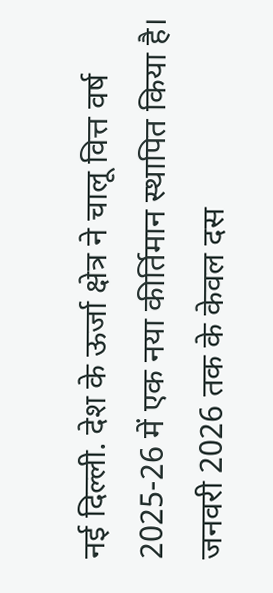नई दिल्ली. देश के ऊर्जा क्षेत्र ने चालू वित्त वर्ष 2025-26 में एक नया कीर्तिमान स्थापित किया है। जनवरी 2026 तक के केवल दस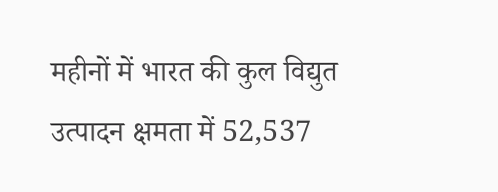महीनों में भारत की कुल विद्युत उत्पादन क्षमता में 52,537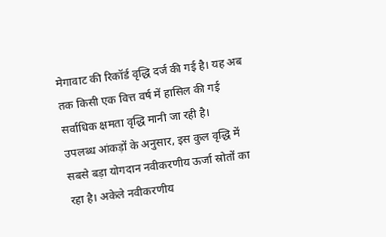मेगावाट की रिकॉर्ड वृद्धि दर्ज की गई है। यह अब तक किसी एक वित्त वर्ष में हासिल की गई सर्वाधिक क्षमता वृद्धि मानी जा रही है।
उपलब्ध आंकड़ों के अनुसार, इस कुल वृद्धि में सबसे बड़ा योगदान नवीकरणीय ऊर्जा स्रोतों का रहा है। अकेले नवीकरणीय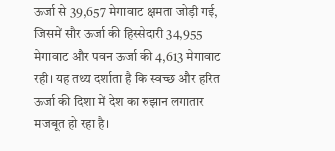ऊर्जा से 39,657 मेगावाट क्षमता जोड़ी गई, जिसमें सौर ऊर्जा की हिस्सेदारी 34,955 मेगावाट और पवन ऊर्जा की 4,613 मेगावाट रही। यह तथ्य दर्शाता है कि स्वच्छ और हरित ऊर्जा की दिशा में देश का रुझान लगातार मजबूत हो रहा है।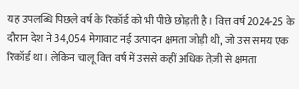यह उपलब्धि पिछले वर्ष के रिकॉर्ड को भी पीछे छोड़ती है। वित्त वर्ष 2024-25 के दौरान देश ने 34,054 मेगावाट नई उत्पादन क्षमता जोड़ी थी, जो उस समय एक रिकॉर्ड था। लेकिन चालू वित्त वर्ष में उससे कहीं अधिक तेज़ी से क्षमता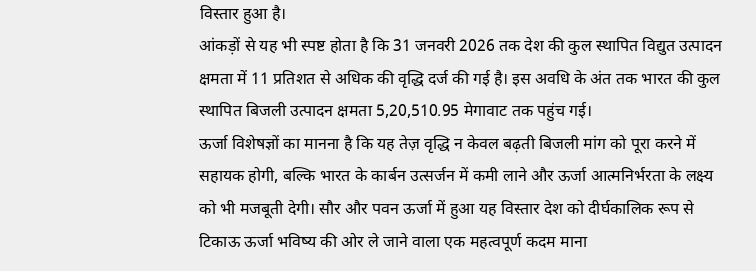विस्तार हुआ है।
आंकड़ों से यह भी स्पष्ट होता है कि 31 जनवरी 2026 तक देश की कुल स्थापित विद्युत उत्पादन क्षमता में 11 प्रतिशत से अधिक की वृद्धि दर्ज की गई है। इस अवधि के अंत तक भारत की कुल स्थापित बिजली उत्पादन क्षमता 5,20,510.95 मेगावाट तक पहुंच गई।
ऊर्जा विशेषज्ञों का मानना है कि यह तेज़ वृद्धि न केवल बढ़ती बिजली मांग को पूरा करने में सहायक होगी, बल्कि भारत के कार्बन उत्सर्जन में कमी लाने और ऊर्जा आत्मनिर्भरता के लक्ष्य को भी मजबूती देगी। सौर और पवन ऊर्जा में हुआ यह विस्तार देश को दीर्घकालिक रूप से टिकाऊ ऊर्जा भविष्य की ओर ले जाने वाला एक महत्वपूर्ण कदम माना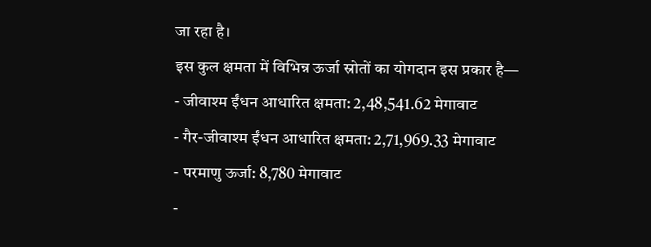जा रहा है।
इस कुल क्षमता में विभिन्न ऊर्जा स्रोतों का योगदान इस प्रकार है—
- जीवाश्म ईंधन आधारित क्षमता: 2,48,541.62 मेगावाट
- गैर-जीवाश्म ईंधन आधारित क्षमता: 2,71,969.33 मेगावाट
- परमाणु ऊर्जा: 8,780 मेगावाट
-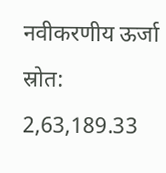नवीकरणीय ऊर्जा स्रोत: 2,63,189.33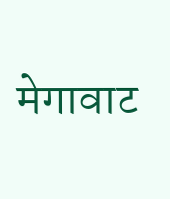मेगावाट